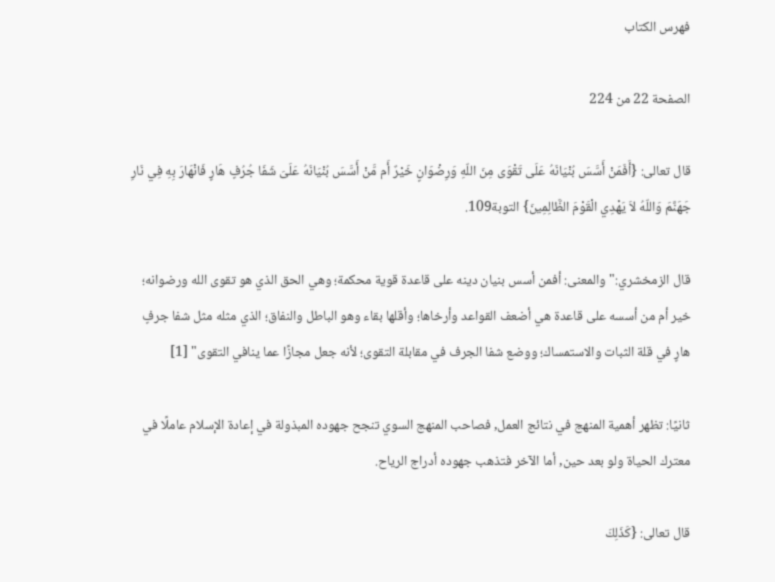فهرس الكتاب

الصفحة 22 من 224

قال تعالى: {أَفَمَنْ أَسَّسَ بُنْيَانَهُ عَلَى تَقْوَى مِنَ اللّهِ وَرِضْوَانٍ خَيْرٌ أَم مَّنْ أَسَّسَ بُنْيَانَهُ عَلَىَ شَفَا جُرُفٍ هَارٍ فَانْهَارَ بِهِ فِي نَارِ جَهَنَّمَ وَاللّهُ لاَ يَهْدِي الْقَوْمَ الظَّالِمِينَ} التوبة109.

قال الزمخشري:"والمعنى: أفمن أسس بنيان دينه على قاعدة قوية محكمة؛ وهي الحق الذي هو تقوى الله ورضوانه؛ خير أم من أسسه على قاعدة هي أضعف القواعد وأرخاها؛ وأقلها بقاء وهو الباطل والنفاق؛ الذي مثله مثل شفا جرفٍ هارٍ في قلة الثبات والاستمساك؛ ووضع شفا الجرف في مقابلة التقوى؛ لأنه جعل مجازًا عما ينافي التقوى" [1]

ثانيًا: تظهر أهمية المنهج في نتائج العمل, فصاحب المنهج السوي تنجح جهوده المبذولة في إعادة الإسلام عاملًا في معترك الحياة ولو بعد حين, أما الآخر فتذهب جهوده أدراج الرياح.

قال تعالى: {كَذَلِكَ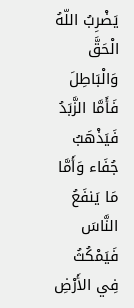يَضْرِبُ اللّهُ الْحَقَّ وَالْبَاطِلَ فَأَمَّا الزَّبَدُ فَيَذْهَبُ جُفَاء وَأَمَّا مَا يَنفَعُ النَّاسَ فَيَمْكُثُ فِي الأَرْضِ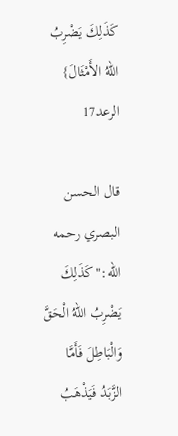كَذَلِكَ يَضْرِبُ اللّهُ الأَمْثَالَ} الرعد17

قال الحسن البصري رحمه الله:"كَذَلِكَ يَضْرِبُ اللّهُ الْحَقَّ وَالْبَاطِلَ فَأَمَّا الزَّبَدُ فَيَذْهَبُ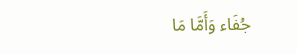جُفَاء وَأَمَّا مَا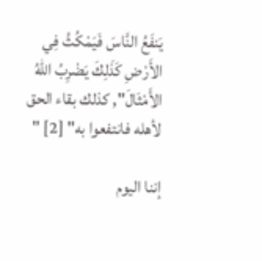يَنفَعُ النَّاسَ فَيَمْكُثُ فِي الأَرْضِ كَذَلِكَ يَضْرِبُ اللّهُ الأَمْثَالَ", كذلك بقاء الحق لأهله فانتفعوا به" [2] "

إننا اليوم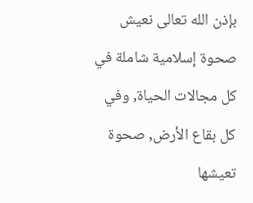بإذن الله تعالى نعيش صحوة إسلامية شاملة في كل مجالات الحياة, وفي كل بقاع الأرض, صحوة تعيشها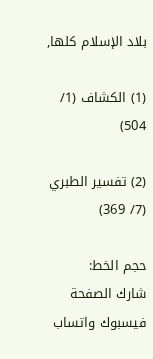بلاد الإسلام كلها,

(1) الكشاف (1/ 504)

(2) تفسير الطبري (7/ 369)

حجم الخط:
شارك الصفحة
فيسبوك واتساب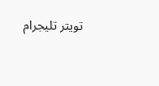تويتر تليجرام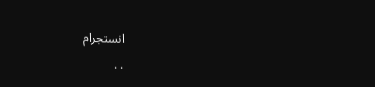انستجرام
. .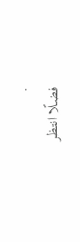.
فضلًا انتظر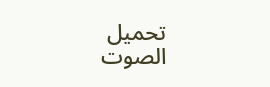تحميل الصوت